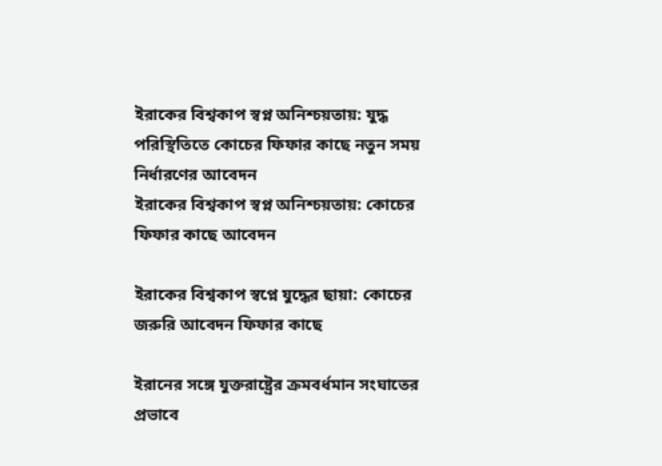ইরাকের বিশ্বকাপ স্বপ্ন অনিশ্চয়তায়: যুদ্ধ পরিস্থিতিতে কোচের ফিফার কাছে নতুন সময় নির্ধারণের আবেদন
ইরাকের বিশ্বকাপ স্বপ্ন অনিশ্চয়তায়: কোচের ফিফার কাছে আবেদন

ইরাকের বিশ্বকাপ স্বপ্নে যুদ্ধের ছায়া: কোচের জরুরি আবেদন ফিফার কাছে

ইরানের সঙ্গে যুক্তরাষ্ট্রের ক্রমবর্ধমান সংঘাতের প্রভাবে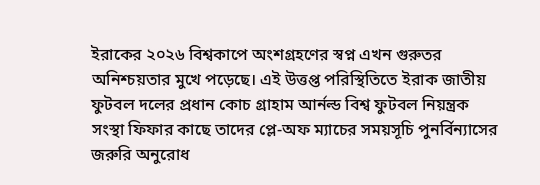ইরাকের ২০২৬ বিশ্বকাপে অংশগ্রহণের স্বপ্ন এখন গুরুতর অনিশ্চয়তার মুখে পড়েছে। এই উত্তপ্ত পরিস্থিতিতে ইরাক জাতীয় ফুটবল দলের প্রধান কোচ গ্রাহাম আর্নল্ড বিশ্ব ফুটবল নিয়ন্ত্রক সংস্থা ফিফার কাছে তাদের প্লে-অফ ম্যাচের সময়সূচি পুনর্বিন্যাসের জরুরি অনুরোধ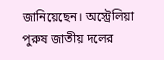জানিয়েছেন। অস্ট্রেলিয়া পুরুষ জাতীয় দলের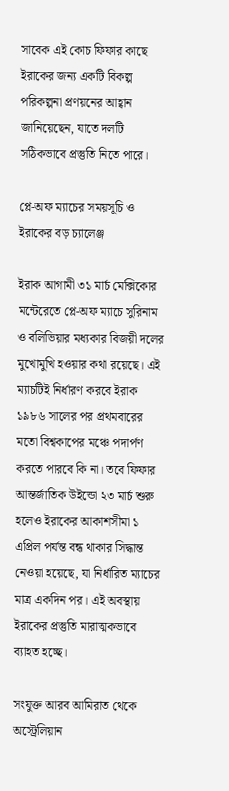সাবেক এই কোচ ফিফার কাছে ইরাকের জন্য একটি বিকল্প পরিকল্পনা প্রণয়নের আহ্বান জানিয়েছেন, যাতে দলটি সঠিকভাবে প্রস্তুতি নিতে পারে।

প্লে-অফ ম্যাচের সময়সূচি ও ইরাকের বড় চ্যালেঞ্জ

ইরাক আগামী ৩১ মার্চ মেক্সিকোর মন্টেরেতে প্লে-অফ ম্যাচে সুরিনাম ও বলিভিয়ার মধ্যকার বিজয়ী দলের মুখোমুখি হওয়ার কথা রয়েছে। এই ম্যাচটিই নির্ধারণ করবে ইরাক ১৯৮৬ সালের পর প্রথমবারের মতো বিশ্বকাপের মঞ্চে পদার্পণ করতে পারবে কি না। তবে ফিফার আন্তর্জাতিক উইন্ডো ২৩ মার্চ শুরু হলেও ইরাকের আকাশসীমা ১ এপ্রিল পর্যন্ত বন্ধ থাকার সিদ্ধান্ত নেওয়া হয়েছে, যা নির্ধারিত ম্যাচের মাত্র একদিন পর। এই অবস্থায় ইরাকের প্রস্তুতি মারাত্মকভাবে ব্যাহত হচ্ছে।

সংযুক্ত আরব আমিরাত থেকে অস্ট্রেলিয়ান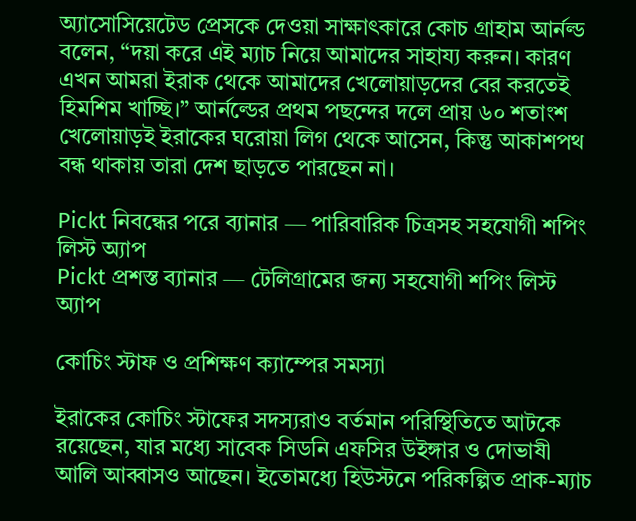অ্যাসোসিয়েটেড প্রেসকে দেওয়া সাক্ষাৎকারে কোচ গ্রাহাম আর্নল্ড বলেন, “দয়া করে এই ম্যাচ নিয়ে আমাদের সাহায্য করুন। কারণ এখন আমরা ইরাক থেকে আমাদের খেলোয়াড়দের বের করতেই হিমশিম খাচ্ছি।” আর্নল্ডের প্রথম পছন্দের দলে প্রায় ৬০ শতাংশ খেলোয়াড়ই ইরাকের ঘরোয়া লিগ থেকে আসেন, কিন্তু আকাশপথ বন্ধ থাকায় তারা দেশ ছাড়তে পারছেন না।

Pickt নিবন্ধের পরে ব্যানার — পারিবারিক চিত্রসহ সহযোগী শপিং লিস্ট অ্যাপ
Pickt প্রশস্ত ব্যানার — টেলিগ্রামের জন্য সহযোগী শপিং লিস্ট অ্যাপ

কোচিং স্টাফ ও প্রশিক্ষণ ক্যাম্পের সমস্যা

ইরাকের কোচিং স্টাফের সদস্যরাও বর্তমান পরিস্থিতিতে আটকে রয়েছেন, যার মধ্যে সাবেক সিডনি এফসির উইঙ্গার ও দোভাষী আলি আব্বাসও আছেন। ইতোমধ্যে হিউস্টনে পরিকল্পিত প্রাক-ম্যাচ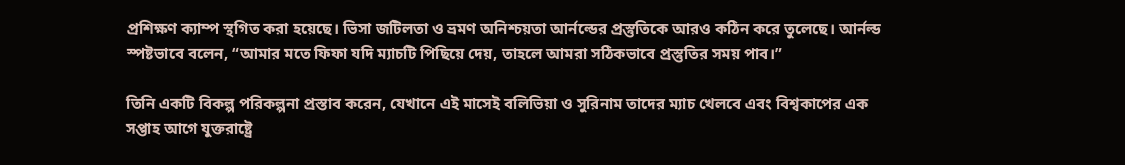প্রশিক্ষণ ক্যাম্প স্থগিত করা হয়েছে। ভিসা জটিলতা ও ভ্রমণ অনিশ্চয়তা আর্নল্ডের প্রস্তুতিকে আরও কঠিন করে তুলেছে। আর্নল্ড স্পষ্টভাবে বলেন, “আমার মতে ফিফা যদি ম্যাচটি পিছিয়ে দেয়, তাহলে আমরা সঠিকভাবে প্রস্তুতির সময় পাব।”

তিনি একটি বিকল্প পরিকল্পনা প্রস্তাব করেন, যেখানে এই মাসেই বলিভিয়া ও সুরিনাম তাদের ম্যাচ খেলবে এবং বিশ্বকাপের এক সপ্তাহ আগে যুক্তরাষ্ট্রে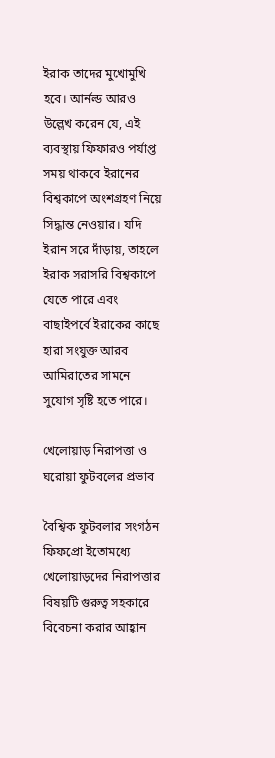ইরাক তাদের মুখোমুখি হবে। আর্নল্ড আরও উল্লেখ করেন যে, এই ব্যবস্থায় ফিফারও পর্যাপ্ত সময় থাকবে ইরানের বিশ্বকাপে অংশগ্রহণ নিয়ে সিদ্ধান্ত নেওয়ার। যদি ইরান সরে দাঁড়ায়, তাহলে ইরাক সরাসরি বিশ্বকাপে যেতে পারে এবং বাছাইপর্বে ইরাকের কাছে হারা সংযুক্ত আরব আমিরাতের সামনে সুযোগ সৃষ্টি হতে পারে।

খেলোয়াড় নিরাপত্তা ও ঘরোয়া ফুটবলের প্রভাব

বৈশ্বিক ফুটবলার সংগঠন ফিফপ্রো ইতোমধ্যে খেলোয়াড়দের নিরাপত্তার বিষয়টি গুরুত্ব সহকারে বিবেচনা করার আহ্বান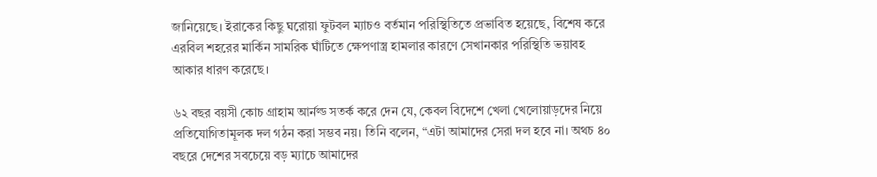জানিয়েছে। ইরাকের কিছু ঘরোয়া ফুটবল ম্যাচও বর্তমান পরিস্থিতিতে প্রভাবিত হয়েছে, বিশেষ করে এরবিল শহরের মার্কিন সামরিক ঘাঁটিতে ক্ষেপণাস্ত্র হামলার কারণে সেখানকার পরিস্থিতি ভয়াবহ আকার ধারণ করেছে।

৬২ বছর বয়সী কোচ গ্রাহাম আর্নল্ড সতর্ক করে দেন যে, কেবল বিদেশে খেলা খেলোয়াড়দের নিয়ে প্রতিযোগিতামূলক দল গঠন করা সম্ভব নয়। তিনি বলেন, “এটা আমাদের সেরা দল হবে না। অথচ ৪০ বছরে দেশের সবচেয়ে বড় ম্যাচে আমাদের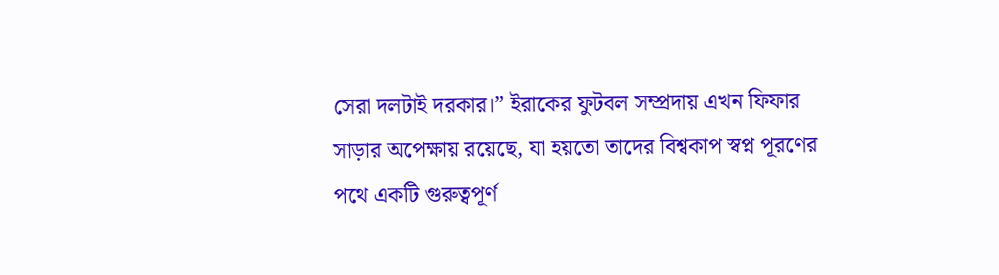সেরা দলটাই দরকার।” ইরাকের ফুটবল সম্প্রদায় এখন ফিফার সাড়ার অপেক্ষায় রয়েছে, যা হয়তো তাদের বিশ্বকাপ স্বপ্ন পূরণের পথে একটি গুরুত্বপূর্ণ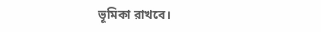ভূমিকা রাখবে।